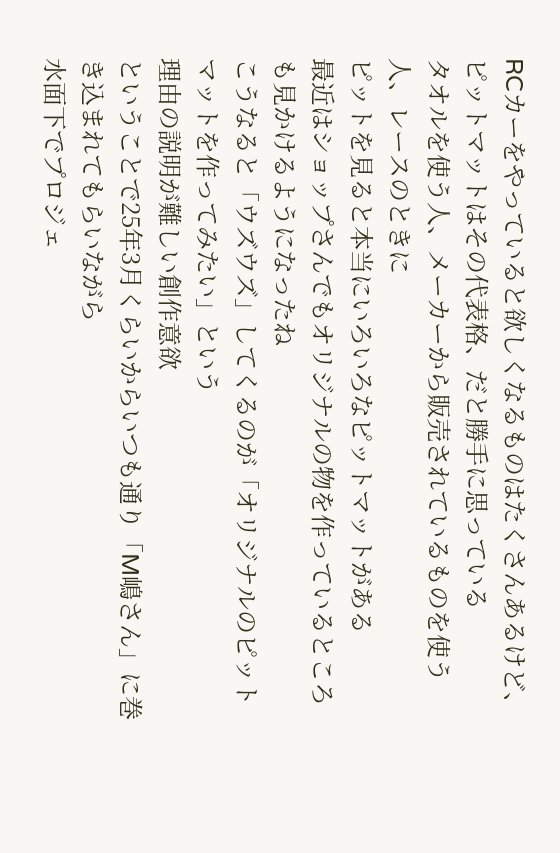RCカーをやっていると欲しくなるものはたくさんあるけど、
ピットマットはその代表格、だと勝手に思っている
タオルを使う人、メーカーから販売されているものを使う人、レースのときに
ピットを見ると本当にいろいろなピットマットがある
最近はショップさんでもオリジナルの物を作っているところも見かけるようになったね
こうなると「ウズウズ」してくるのが「オリジナルのピットマットを作ってみたい」という
理由の説明が難しい創作意欲
ということで25年3月くらいからいつも通り「M嶋さん」に巻き込まれてもらいながら
水面下でプロジェ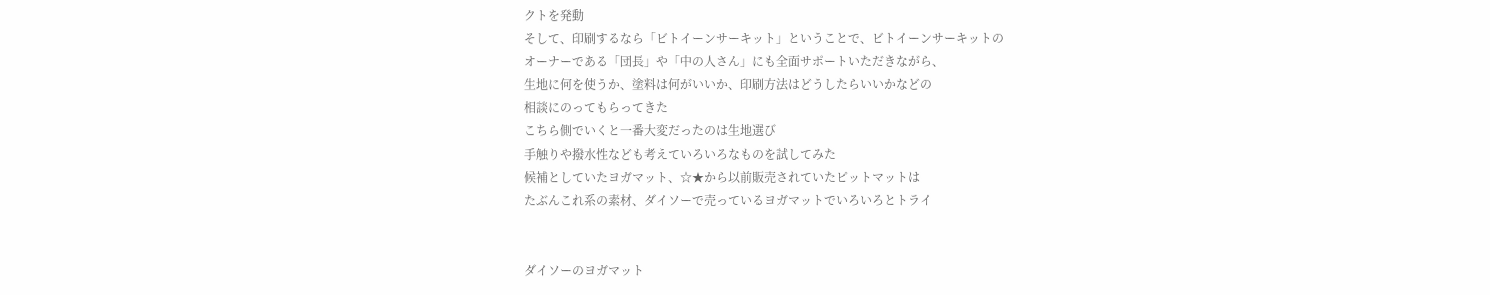クトを発動
そして、印刷するなら「ビトイーンサーキット」ということで、ビトイーンサーキットの
オーナーである「団長」や「中の人さん」にも全面サポートいただきながら、
生地に何を使うか、塗料は何がいいか、印刷方法はどうしたらいいかなどの
相談にのってもらってきた
こちら側でいくと一番大変だったのは生地選び
手触りや撥水性なども考えていろいろなものを試してみた
候補としていたヨガマット、☆★から以前販売されていたピットマットは
たぶんこれ系の素材、ダイソーで売っているヨガマットでいろいろとトライ


ダイソーのヨガマット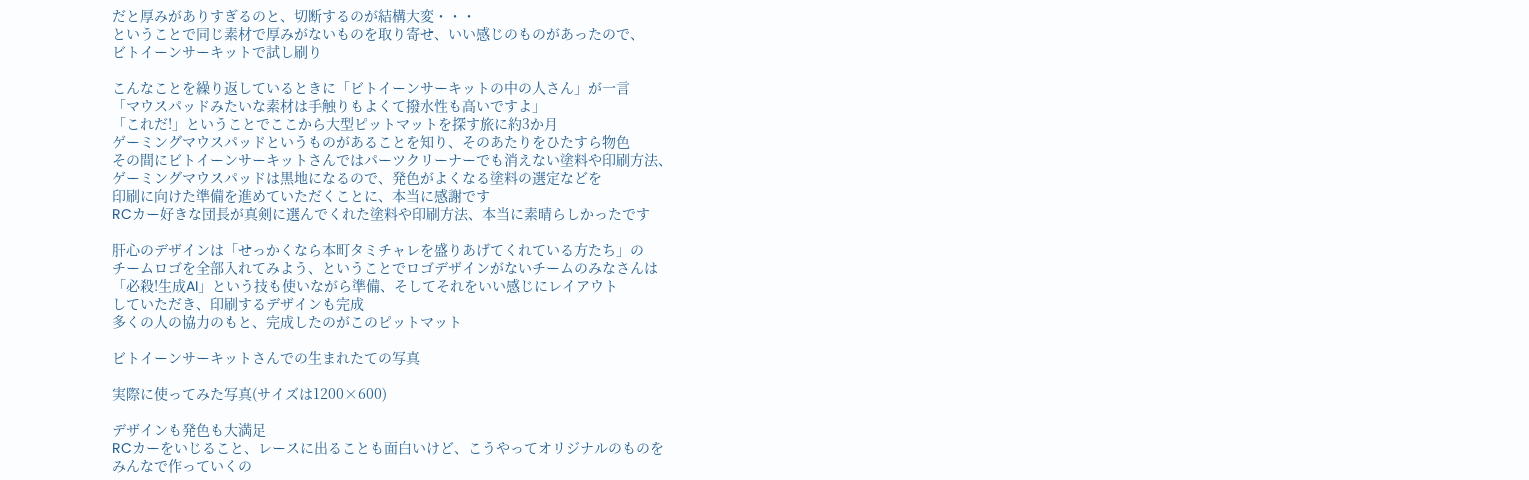だと厚みがありすぎるのと、切断するのが結構大変・・・
ということで同じ素材で厚みがないものを取り寄せ、いい感じのものがあったので、
ビトイーンサーキットで試し刷り

こんなことを繰り返しているときに「ビトイーンサーキットの中の人さん」が一言
「マウスパッドみたいな素材は手触りもよくて撥水性も高いですよ」
「これだ!」ということでここから大型ピットマットを探す旅に約3か月
ゲーミングマウスパッドというものがあることを知り、そのあたりをひたすら物色
その間にビトイーンサーキットさんではパーツクリーナーでも消えない塗料や印刷方法、
ゲーミングマウスパッドは黒地になるので、発色がよくなる塗料の選定などを
印刷に向けた準備を進めていただくことに、本当に感謝です
RCカー好きな団長が真剣に選んでくれた塗料や印刷方法、本当に素晴らしかったです

肝心のデザインは「せっかくなら本町タミチャレを盛りあげてくれている方たち」の
チームロゴを全部入れてみよう、ということでロゴデザインがないチームのみなさんは
「必殺!生成AI」という技も使いながら準備、そしてそれをいい感じにレイアウト
していただき、印刷するデザインも完成
多くの人の協力のもと、完成したのがこのピットマット

ビトイーンサーキットさんでの生まれたての写真

実際に使ってみた写真(サイズは1200×600)

デザインも発色も大満足
RCカーをいじること、レースに出ることも面白いけど、こうやってオリジナルのものを
みんなで作っていくの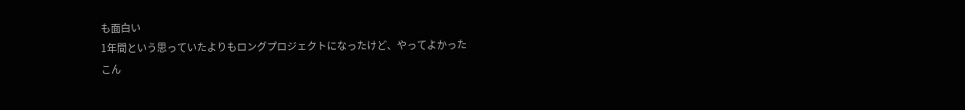も面白い
1年間という思っていたよりもロングプロジェクトになったけど、やってよかった
こん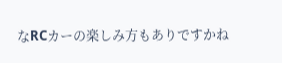なRCカーの楽しみ方もありですかね